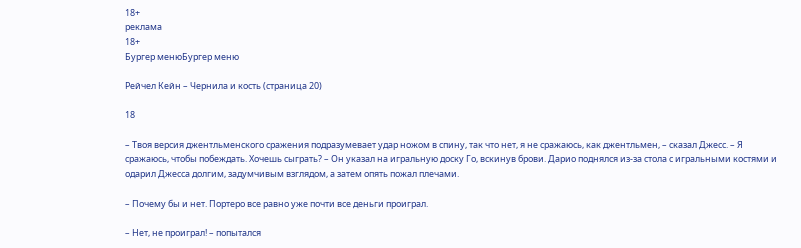18+
реклама
18+
Бургер менюБургер меню

Рейчел Кейн – Чернила и кость (страница 20)

18

– Твоя версия джентльменского сражения подразумевает удар ножом в спину, так что нет, я не сражаюсь, как джентльмен, – сказал Джесс. – Я сражаюсь, чтобы побеждать. Хочешь сыграть? – Он указал на игральную доску Го, вскинув брови. Дарио поднялся из-за стола с игральными костями и одарил Джесса долгим, задумчивым взглядом, а затем опять пожал плечами.

– Почему бы и нет. Портеро все равно уже почти все деньги проиграл.

– Нет, не проиграл! – попытался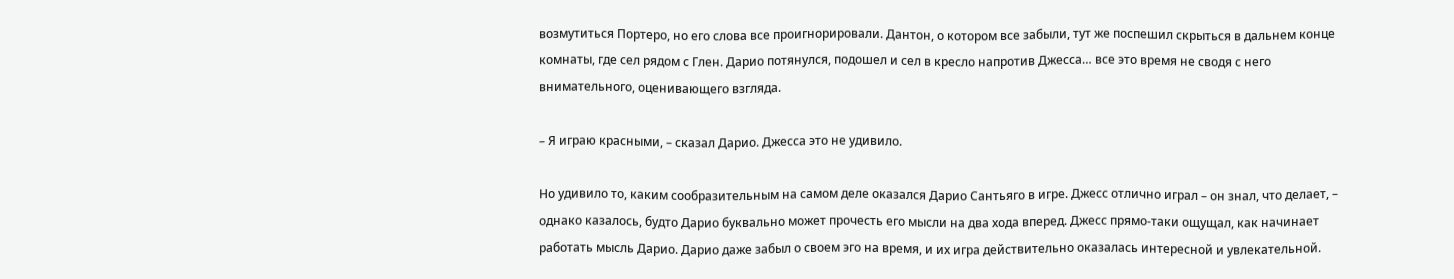возмутиться Портеро, но его слова все проигнорировали. Дантон, о котором все забыли, тут же поспешил скрыться в дальнем конце комнаты, где сел рядом с Глен. Дарио потянулся, подошел и сел в кресло напротив Джесса… все это время не сводя с него внимательного, оценивающего взгляда.

– Я играю красными, – сказал Дарио. Джесса это не удивило.

Но удивило то, каким сообразительным на самом деле оказался Дарио Сантьяго в игре. Джесс отлично играл – он знал, что делает, – однако казалось, будто Дарио буквально может прочесть его мысли на два хода вперед. Джесс прямо-таки ощущал, как начинает работать мысль Дарио. Дарио даже забыл о своем эго на время, и их игра действительно оказалась интересной и увлекательной.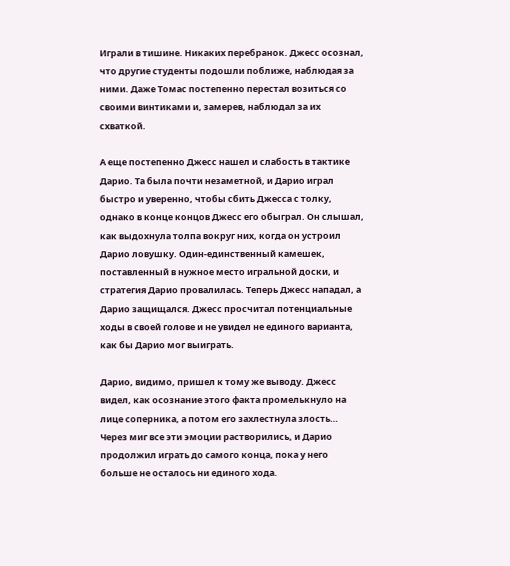Играли в тишине. Никаких перебранок. Джесс осознал, что другие студенты подошли поближе, наблюдая за ними. Даже Томас постепенно перестал возиться со своими винтиками и, замерев, наблюдал за их схваткой.

А еще постепенно Джесс нашел и слабость в тактике Дарио. Та была почти незаметной, и Дарио играл быстро и уверенно, чтобы сбить Джесса с толку, однако в конце концов Джесс его обыграл. Он слышал, как выдохнула толпа вокруг них, когда он устроил Дарио ловушку. Один-единственный камешек, поставленный в нужное место игральной доски, и стратегия Дарио провалилась. Теперь Джесс нападал, а Дарио защищался. Джесс просчитал потенциальные ходы в своей голове и не увидел не единого варианта, как бы Дарио мог выиграть.

Дарио, видимо, пришел к тому же выводу. Джесс видел, как осознание этого факта промелькнуло на лице соперника, а потом его захлестнула злость… Через миг все эти эмоции растворились, и Дарио продолжил играть до самого конца, пока у него больше не осталось ни единого хода.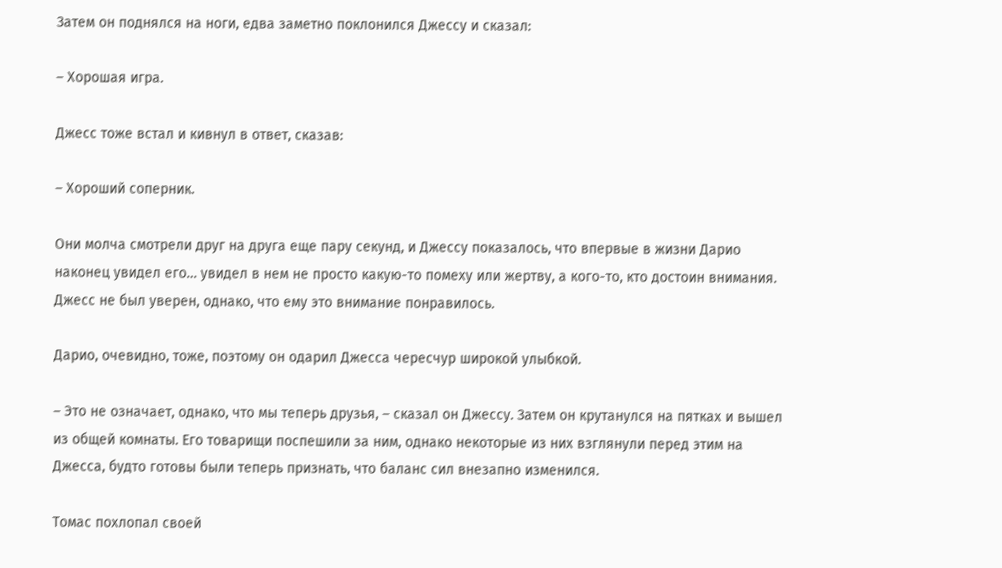Затем он поднялся на ноги, едва заметно поклонился Джессу и сказал:

– Хорошая игра.

Джесс тоже встал и кивнул в ответ, сказав:

– Хороший соперник.

Они молча смотрели друг на друга еще пару секунд, и Джессу показалось, что впервые в жизни Дарио наконец увидел его… увидел в нем не просто какую-то помеху или жертву, а кого-то, кто достоин внимания. Джесс не был уверен, однако, что ему это внимание понравилось.

Дарио, очевидно, тоже, поэтому он одарил Джесса чересчур широкой улыбкой.

– Это не означает, однако, что мы теперь друзья, – сказал он Джессу. Затем он крутанулся на пятках и вышел из общей комнаты. Его товарищи поспешили за ним, однако некоторые из них взглянули перед этим на Джесса, будто готовы были теперь признать, что баланс сил внезапно изменился.

Томас похлопал своей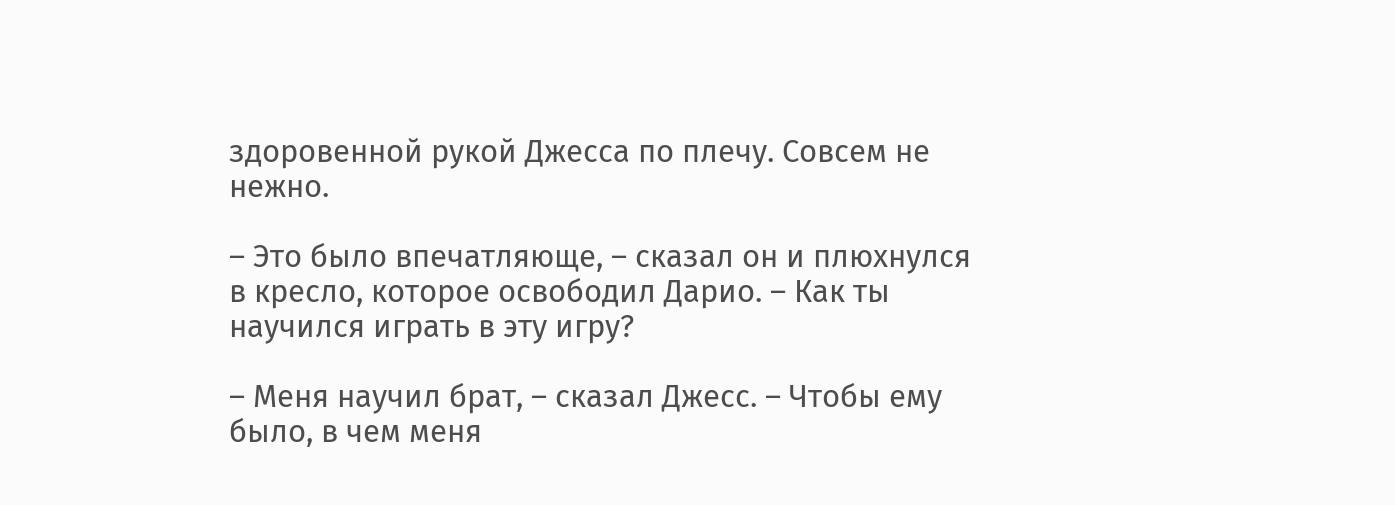здоровенной рукой Джесса по плечу. Совсем не нежно.

– Это было впечатляюще, – сказал он и плюхнулся в кресло, которое освободил Дарио. – Как ты научился играть в эту игру?

– Меня научил брат, – сказал Джесс. – Чтобы ему было, в чем меня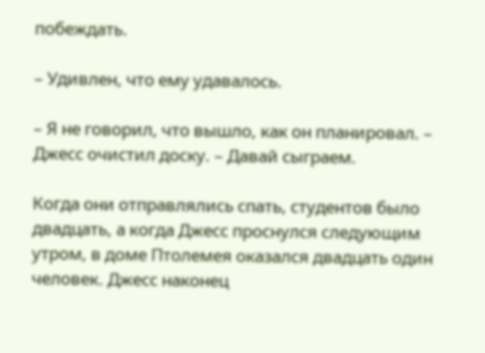побеждать.

– Удивлен, что ему удавалось.

– Я не говорил, что вышло, как он планировал. – Джесс очистил доску. – Давай сыграем.

Когда они отправлялись спать, студентов было двадцать, а когда Джесс проснулся следующим утром, в доме Птолемея оказался двадцать один человек. Джесс наконец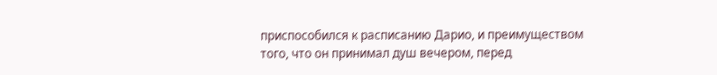приспособился к расписанию Дарио, и преимуществом того, что он принимал душ вечером, перед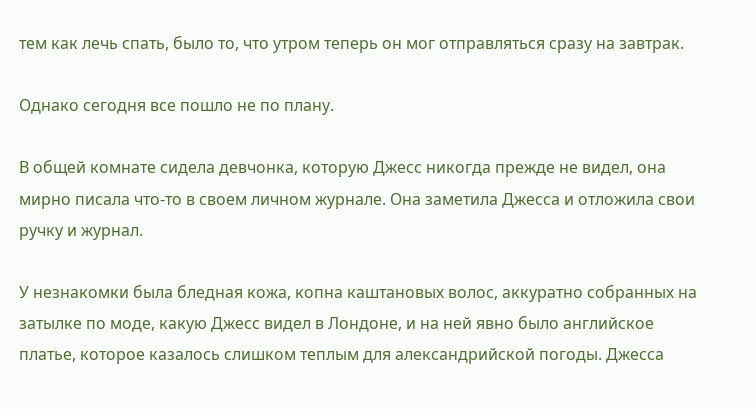тем как лечь спать, было то, что утром теперь он мог отправляться сразу на завтрак.

Однако сегодня все пошло не по плану.

В общей комнате сидела девчонка, которую Джесс никогда прежде не видел, она мирно писала что-то в своем личном журнале. Она заметила Джесса и отложила свои ручку и журнал.

У незнакомки была бледная кожа, копна каштановых волос, аккуратно собранных на затылке по моде, какую Джесс видел в Лондоне, и на ней явно было английское платье, которое казалось слишком теплым для александрийской погоды. Джесса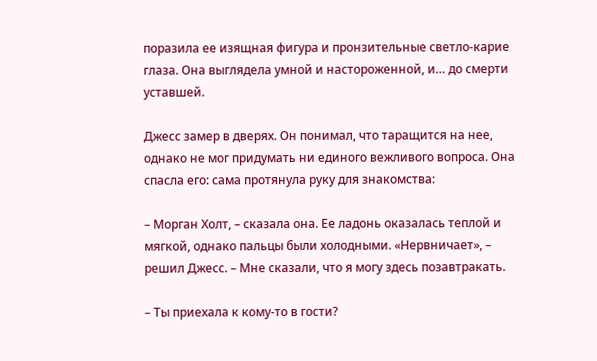поразила ее изящная фигура и пронзительные светло-карие глаза. Она выглядела умной и настороженной, и… до смерти уставшей.

Джесс замер в дверях. Он понимал, что таращится на нее, однако не мог придумать ни единого вежливого вопроса. Она спасла его: сама протянула руку для знакомства:

– Морган Холт, – сказала она. Ее ладонь оказалась теплой и мягкой, однако пальцы были холодными. «Нервничает», – решил Джесс. – Мне сказали, что я могу здесь позавтракать.

– Ты приехала к кому-то в гости?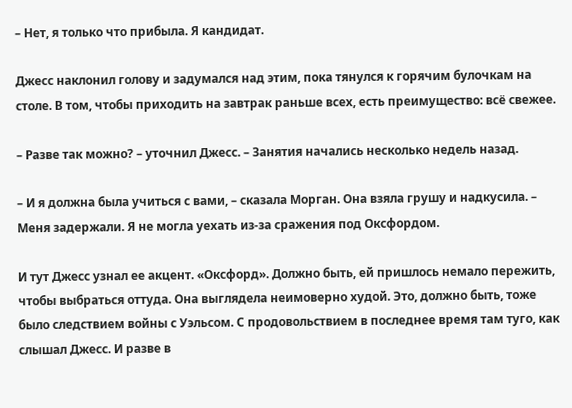– Нет, я только что прибыла. Я кандидат.

Джесс наклонил голову и задумался над этим, пока тянулся к горячим булочкам на столе. В том, чтобы приходить на завтрак раньше всех, есть преимущество: всё свежее.

– Разве так можно? – уточнил Джесс. – Занятия начались несколько недель назад.

– И я должна была учиться с вами, – сказала Морган. Она взяла грушу и надкусила. – Меня задержали. Я не могла уехать из-за сражения под Оксфордом.

И тут Джесс узнал ее акцент. «Оксфорд». Должно быть, ей пришлось немало пережить, чтобы выбраться оттуда. Она выглядела неимоверно худой. Это, должно быть, тоже было следствием войны с Уэльсом. С продовольствием в последнее время там туго, как слышал Джесс. И разве в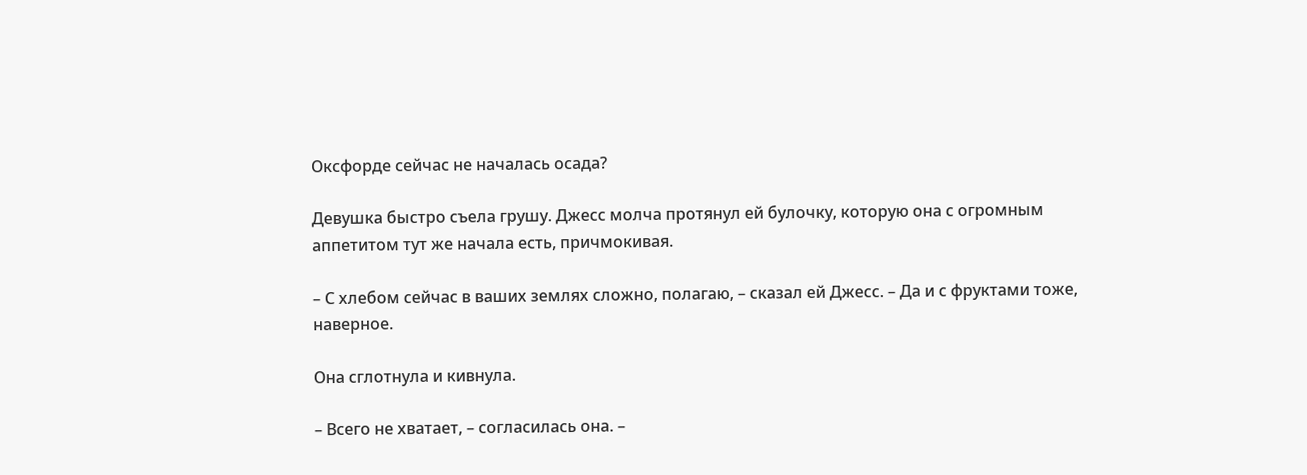Оксфорде сейчас не началась осада?

Девушка быстро съела грушу. Джесс молча протянул ей булочку, которую она с огромным аппетитом тут же начала есть, причмокивая.

– С хлебом сейчас в ваших землях сложно, полагаю, – сказал ей Джесс. – Да и с фруктами тоже, наверное.

Она сглотнула и кивнула.

– Всего не хватает, – согласилась она. –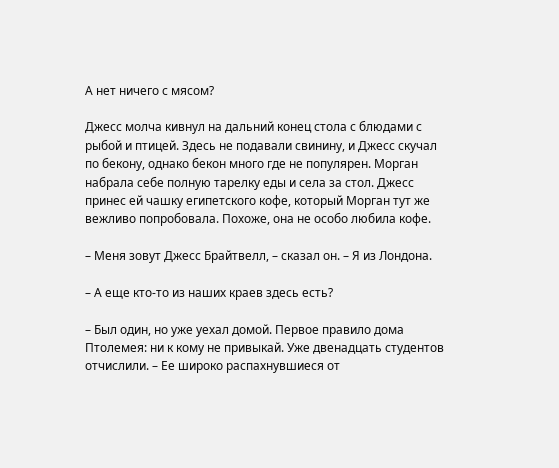А нет ничего с мясом?

Джесс молча кивнул на дальний конец стола с блюдами с рыбой и птицей. Здесь не подавали свинину, и Джесс скучал по бекону, однако бекон много где не популярен. Морган набрала себе полную тарелку еды и села за стол. Джесс принес ей чашку египетского кофе, который Морган тут же вежливо попробовала. Похоже, она не особо любила кофе.

– Меня зовут Джесс Брайтвелл, – сказал он. – Я из Лондона.

– А еще кто-то из наших краев здесь есть?

– Был один, но уже уехал домой. Первое правило дома Птолемея: ни к кому не привыкай. Уже двенадцать студентов отчислили. – Ее широко распахнувшиеся от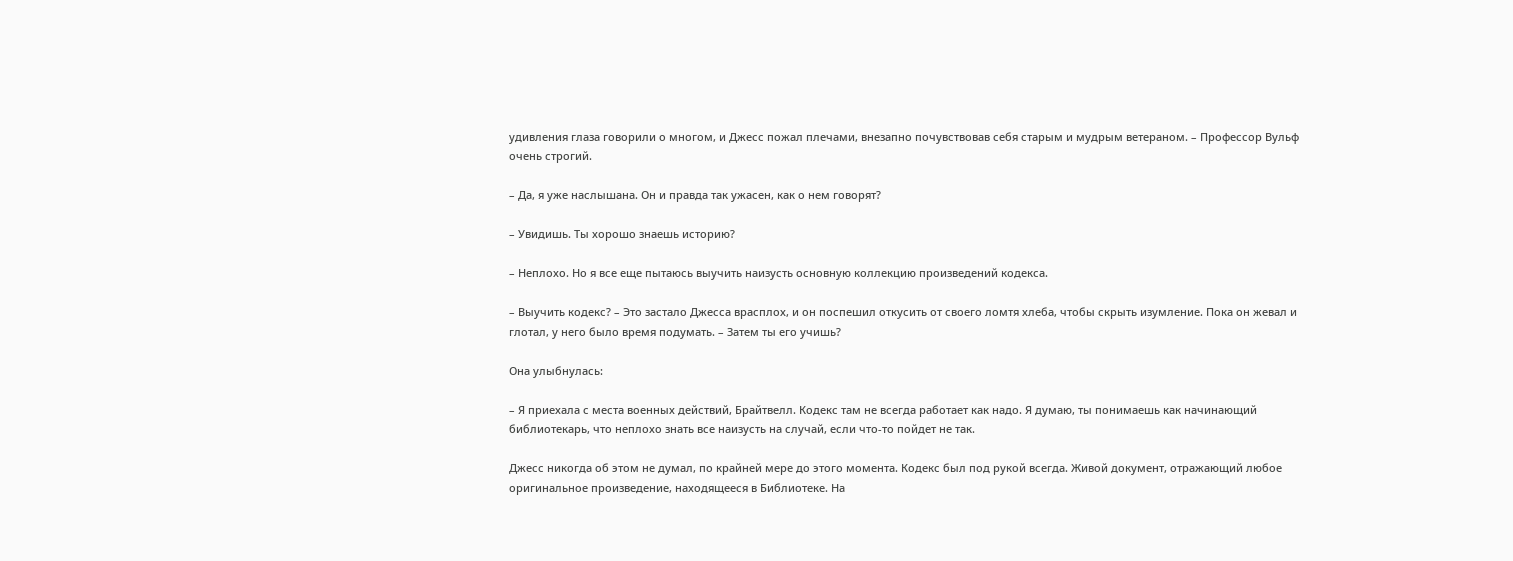удивления глаза говорили о многом, и Джесс пожал плечами, внезапно почувствовав себя старым и мудрым ветераном. – Профессор Вульф очень строгий.

– Да, я уже наслышана. Он и правда так ужасен, как о нем говорят?

– Увидишь. Ты хорошо знаешь историю?

– Неплохо. Но я все еще пытаюсь выучить наизусть основную коллекцию произведений кодекса.

– Выучить кодекс? – Это застало Джесса врасплох, и он поспешил откусить от своего ломтя хлеба, чтобы скрыть изумление. Пока он жевал и глотал, у него было время подумать. – Затем ты его учишь?

Она улыбнулась:

– Я приехала с места военных действий, Брайтвелл. Кодекс там не всегда работает как надо. Я думаю, ты понимаешь как начинающий библиотекарь, что неплохо знать все наизусть на случай, если что-то пойдет не так.

Джесс никогда об этом не думал, по крайней мере до этого момента. Кодекс был под рукой всегда. Живой документ, отражающий любое оригинальное произведение, находящееся в Библиотеке. На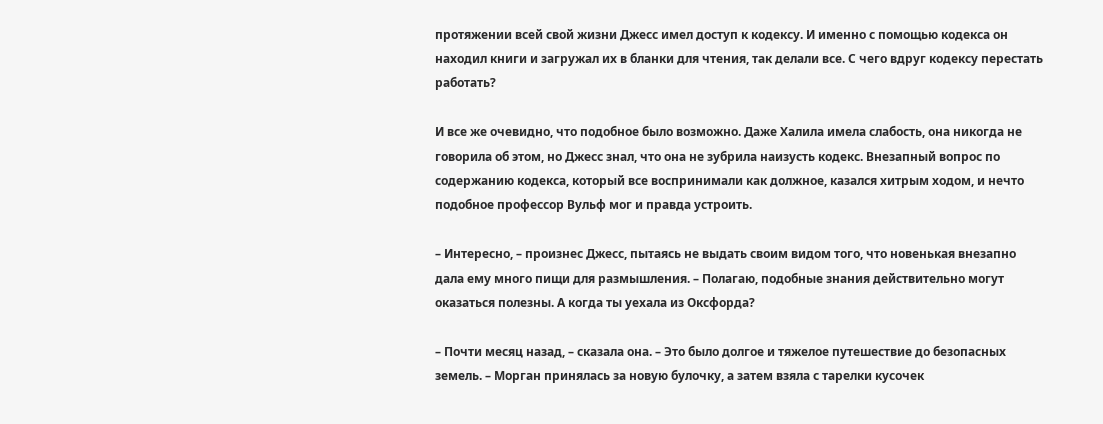протяжении всей свой жизни Джесс имел доступ к кодексу. И именно с помощью кодекса он находил книги и загружал их в бланки для чтения, так делали все. С чего вдруг кодексу перестать работать?

И все же очевидно, что подобное было возможно. Даже Халила имела слабость, она никогда не говорила об этом, но Джесс знал, что она не зубрила наизусть кодекс. Внезапный вопрос по содержанию кодекса, который все воспринимали как должное, казался хитрым ходом, и нечто подобное профессор Вульф мог и правда устроить.

– Интересно, – произнес Джесс, пытаясь не выдать своим видом того, что новенькая внезапно дала ему много пищи для размышления. – Полагаю, подобные знания действительно могут оказаться полезны. А когда ты уехала из Оксфорда?

– Почти месяц назад, – сказала она. – Это было долгое и тяжелое путешествие до безопасных земель. – Морган принялась за новую булочку, а затем взяла с тарелки кусочек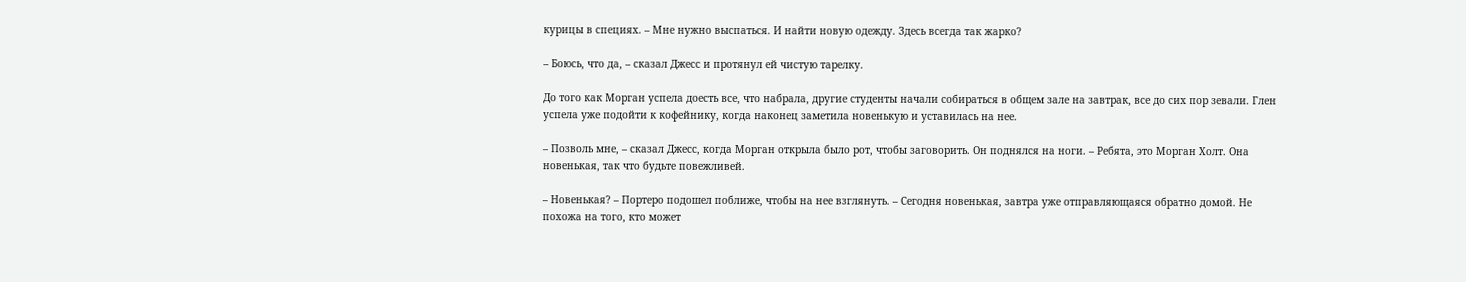курицы в специях. – Мне нужно выспаться. И найти новую одежду. Здесь всегда так жарко?

– Боюсь, что да, – сказал Джесс и протянул ей чистую тарелку.

До того как Морган успела доесть все, что набрала, другие студенты начали собираться в общем зале на завтрак, все до сих пор зевали. Глен успела уже подойти к кофейнику, когда наконец заметила новенькую и уставилась на нее.

– Позволь мне, – сказал Джесс, когда Морган открыла было рот, чтобы заговорить. Он поднялся на ноги. – Ребята, это Морган Холт. Она новенькая, так что будьте повежливей.

– Новенькая? – Портеро подошел поближе, чтобы на нее взглянуть. – Сегодня новенькая, завтра уже отправляющаяся обратно домой. Не похожа на того, кто может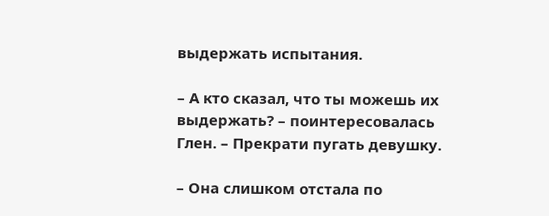выдержать испытания.

– А кто сказал, что ты можешь их выдержать? – поинтересовалась Глен. – Прекрати пугать девушку.

– Она слишком отстала по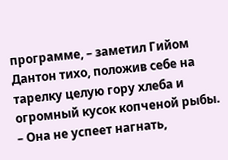программе, – заметил Гийом Дантон тихо, положив себе на тарелку целую гору хлеба и огромный кусок копченой рыбы. – Она не успеет нагнать,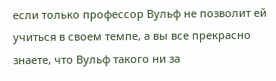если только профессор Вульф не позволит ей учиться в своем темпе, а вы все прекрасно знаете, что Вульф такого ни за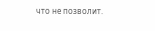что не позволит.